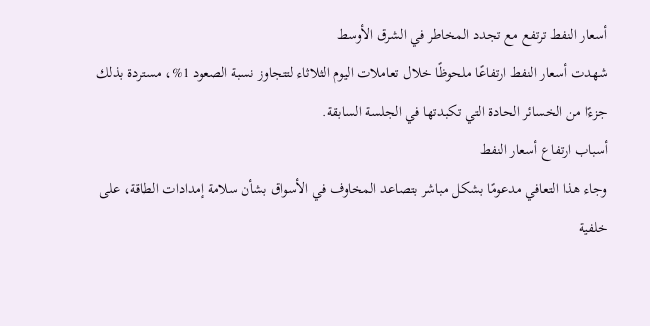أسعار النفط ترتفع مع تجدد المخاطر في الشرق الأوسط
شهدت أسعار النفط ارتفاعًا ملحوظًا خلال تعاملات اليوم الثلاثاء لتتجاوز نسبة الصعود 1%، مستردة بذلك جزءًا من الخسائر الحادة التي تكبدتها في الجلسة السابقة.
أسباب ارتفاع أسعار النفط
وجاء هذا التعافي مدعومًا بشكل مباشر بتصاعد المخاوف في الأسواق بشأن سلامة إمدادات الطاقة، على خلفية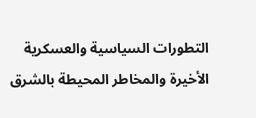التطورات السياسية والعسكرية الأخيرة والمخاطر المحيطة بالشرق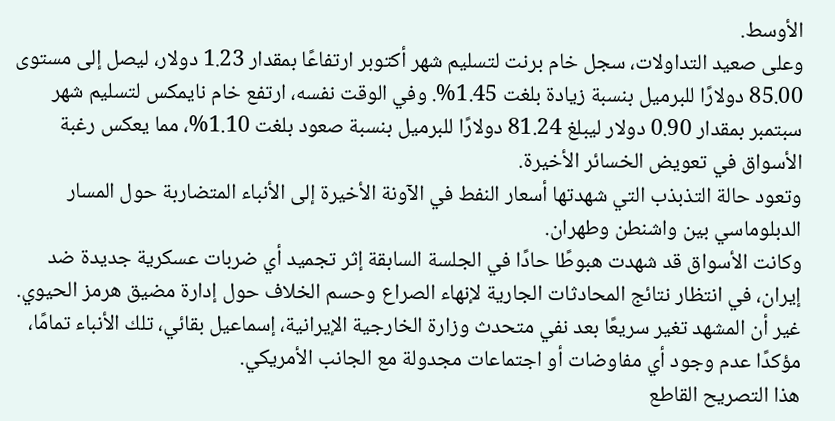الأوسط.
وعلى صعيد التداولات، سجل خام برنت لتسليم شهر أكتوبر ارتفاعًا بمقدار 1.23 دولار، ليصل إلى مستوى 85.00 دولارًا للبرميل بنسبة زيادة بلغت 1.45%. وفي الوقت نفسه، ارتفع خام نايمكس لتسليم شهر سبتمبر بمقدار 0.90 دولار ليبلغ 81.24 دولارًا للبرميل بنسبة صعود بلغت 1.10%، مما يعكس رغبة الأسواق في تعويض الخسائر الأخيرة.
وتعود حالة التذبذب التي شهدتها أسعار النفط في الآونة الأخيرة إلى الأنباء المتضاربة حول المسار الدبلوماسي بين واشنطن وطهران.
وكانت الأسواق قد شهدت هبوطًا حادًا في الجلسة السابقة إثر تجميد أي ضربات عسكرية جديدة ضد إيران، في انتظار نتائج المحادثات الجارية لإنهاء الصراع وحسم الخلاف حول إدارة مضيق هرمز الحيوي.
غير أن المشهد تغير سريعًا بعد نفي متحدث وزارة الخارجية الإيرانية، إسماعيل بقائي، تلك الأنباء تمامًا، مؤكدًا عدم وجود أي مفاوضات أو اجتماعات مجدولة مع الجانب الأمريكي.
هذا التصريح القاطع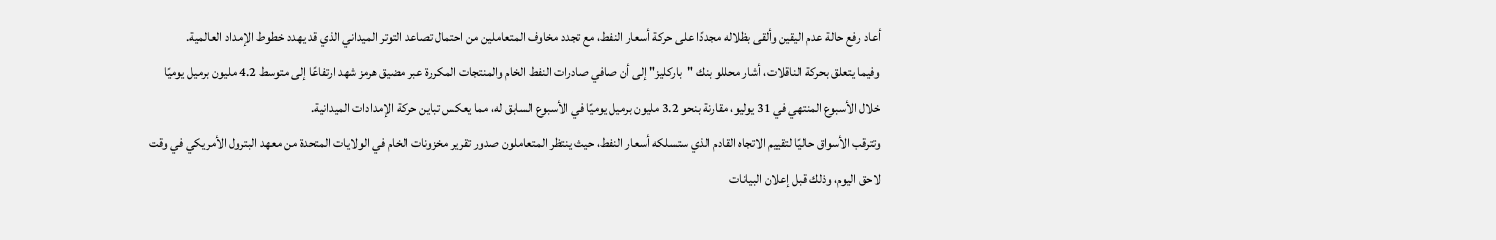أعاد رفع حالة عدم اليقين وألقى بظلاله مجددًا على حركة أسعار النفط، مع تجدد مخاوف المتعاملين من احتمال تصاعد التوتر الميداني الذي قد يهدد خطوط الإمداد العالمية.
وفيما يتعلق بحركة الناقلات، أشار محللو بنك "باركليز" إلى أن صافي صادرات النفط الخام والمنتجات المكررة عبر مضيق هرمز شهد ارتفاعًا إلى متوسط 4.2 مليون برميل يوميًا خلال الأسبوع المنتهي في 31 يوليو، مقارنة بنحو 3.2 مليون برميل يوميًا في الأسبوع السابق له، مما يعكس تباين حركة الإمدادات الميدانية.
وتترقب الأسواق حاليًا لتقييم الاتجاه القادم الذي ستسلكه أسعار النفط، حيث ينتظر المتعاملون صدور تقرير مخزونات الخام في الولايات المتحدة من معهد البترول الأمريكي في وقت لاحق اليوم، وذلك قبل إعلان البيانات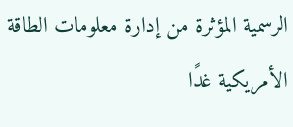الرسمية المؤثرة من إدارة معلومات الطاقة الأمريكية غدًا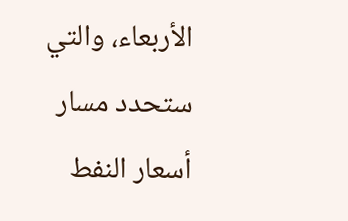الأربعاء، والتي ستحدد مسار أسعار النفط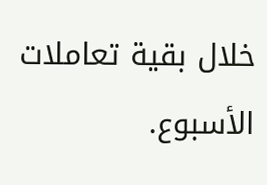خلال بقية تعاملات الأسبوع.